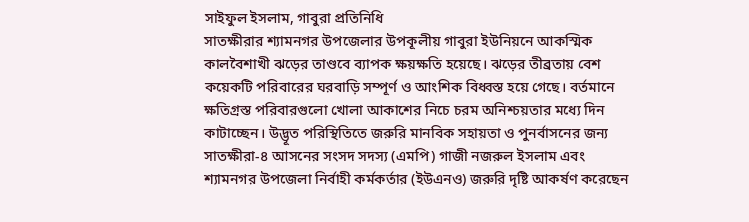সাইফুল ইসলাম, গাবুরা প্রতিনিধি
সাতক্ষীরার শ্যামনগর উপজেলার উপকূলীয় গাবুরা ইউনিয়নে আকস্মিক কালবৈশাখী ঝড়ের তাণ্ডবে ব্যাপক ক্ষয়ক্ষতি হয়েছে। ঝড়ের তীব্রতায় বেশ কয়েকটি পরিবারের ঘরবাড়ি সম্পূর্ণ ও আংশিক বিধ্বস্ত হয়ে গেছে। বর্তমানে ক্ষতিগ্রস্ত পরিবারগুলো খোলা আকাশের নিচে চরম অনিশ্চয়তার মধ্যে দিন কাটাচ্ছেন। উদ্ভূত পরিস্থিতিতে জরুরি মানবিক সহায়তা ও পুনর্বাসনের জন্য সাতক্ষীরা-৪ আসনের সংসদ সদস্য (এমপি) গাজী নজরুল ইসলাম এবং শ্যামনগর উপজেলা নির্বাহী কর্মকর্তার (ইউএনও) জরুরি দৃষ্টি আকর্ষণ করেছেন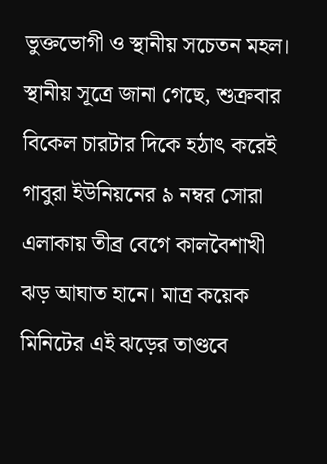ভুক্তভোগী ও স্থানীয় সচেতন মহল।
স্থানীয় সূত্রে জানা গেছে, শুক্রবার বিকেল চারটার দিকে হঠাৎ করেই গাবুরা ইউনিয়নের ৯ নম্বর সোরা এলাকায় তীব্র বেগে কালবৈশাখী ঝড় আঘাত হানে। মাত্র কয়েক মিনিটের এই ঝড়ের তাণ্ডবে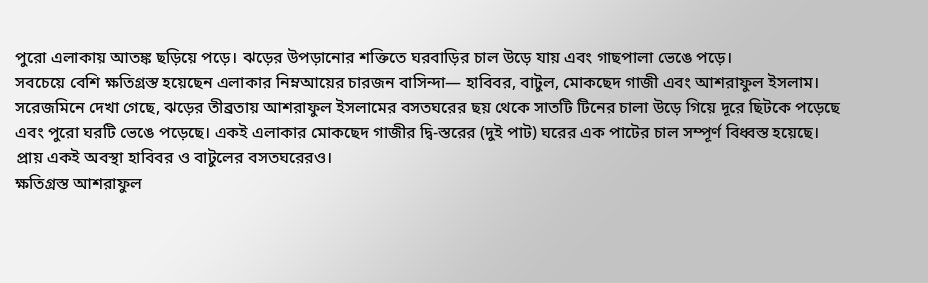পুরো এলাকায় আতঙ্ক ছড়িয়ে পড়ে। ঝড়ের উপড়ানোর শক্তিতে ঘরবাড়ির চাল উড়ে যায় এবং গাছপালা ভেঙে পড়ে।
সবচেয়ে বেশি ক্ষতিগ্রস্ত হয়েছেন এলাকার নিম্নআয়ের চারজন বাসিন্দা— হাবিবর, বাটুল, মোকছেদ গাজী এবং আশরাফুল ইসলাম।
সরেজমিনে দেখা গেছে, ঝড়ের তীব্রতায় আশরাফুল ইসলামের বসতঘরের ছয় থেকে সাতটি টিনের চালা উড়ে গিয়ে দূরে ছিটকে পড়েছে এবং পুরো ঘরটি ভেঙে পড়েছে। একই এলাকার মোকছেদ গাজীর দ্বি-স্তরের (দুই পাট) ঘরের এক পাটের চাল সম্পূর্ণ বিধ্বস্ত হয়েছে। প্রায় একই অবস্থা হাবিবর ও বাটুলের বসতঘরেরও।
ক্ষতিগ্রস্ত আশরাফুল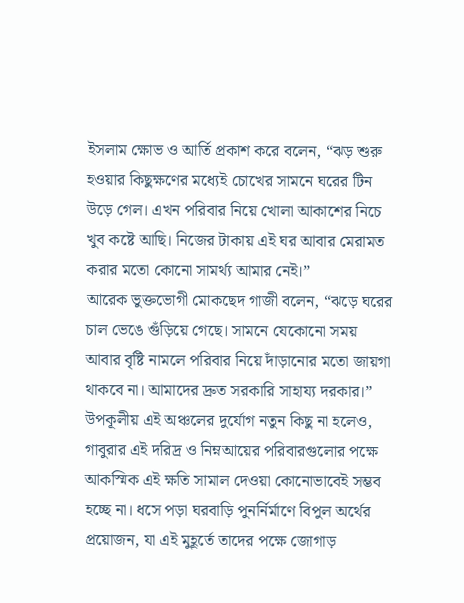ইসলাম ক্ষোভ ও আর্তি প্রকাশ করে বলেন, “ঝড় শুরু হওয়ার কিছুক্ষণের মধ্যেই চোখের সামনে ঘরের টিন উড়ে গেল। এখন পরিবার নিয়ে খোলা আকাশের নিচে খুব কষ্টে আছি। নিজের টাকায় এই ঘর আবার মেরামত করার মতো কোনো সামর্থ্য আমার নেই।”
আরেক ভুক্তভোগী মোকছেদ গাজী বলেন, “ঝড়ে ঘরের চাল ভেঙে গুঁড়িয়ে গেছে। সামনে যেকোনো সময় আবার বৃষ্টি নামলে পরিবার নিয়ে দাঁড়ানোর মতো জায়গা থাকবে না। আমাদের দ্রুত সরকারি সাহায্য দরকার।”
উপকূলীয় এই অঞ্চলের দুর্যোগ নতুন কিছু না হলেও, গাবুরার এই দরিদ্র ও নিম্নআয়ের পরিবারগুলোর পক্ষে আকস্মিক এই ক্ষতি সামাল দেওয়া কোনোভাবেই সম্ভব হচ্ছে না। ধসে পড়া ঘরবাড়ি পুনর্নির্মাণে বিপুল অর্থের প্রয়োজন, যা এই মুহূর্তে তাদের পক্ষে জোগাড়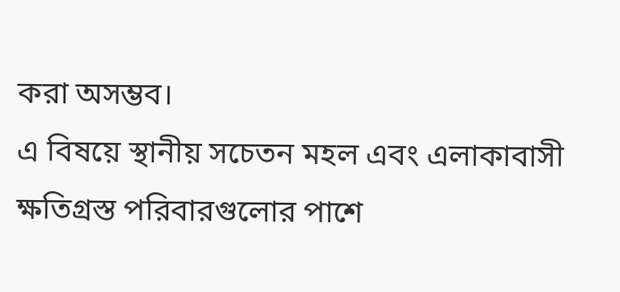করা অসম্ভব।
এ বিষয়ে স্থানীয় সচেতন মহল এবং এলাকাবাসী ক্ষতিগ্রস্ত পরিবারগুলোর পাশে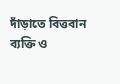দাঁড়াতে বিত্তবান ব্যক্তি ও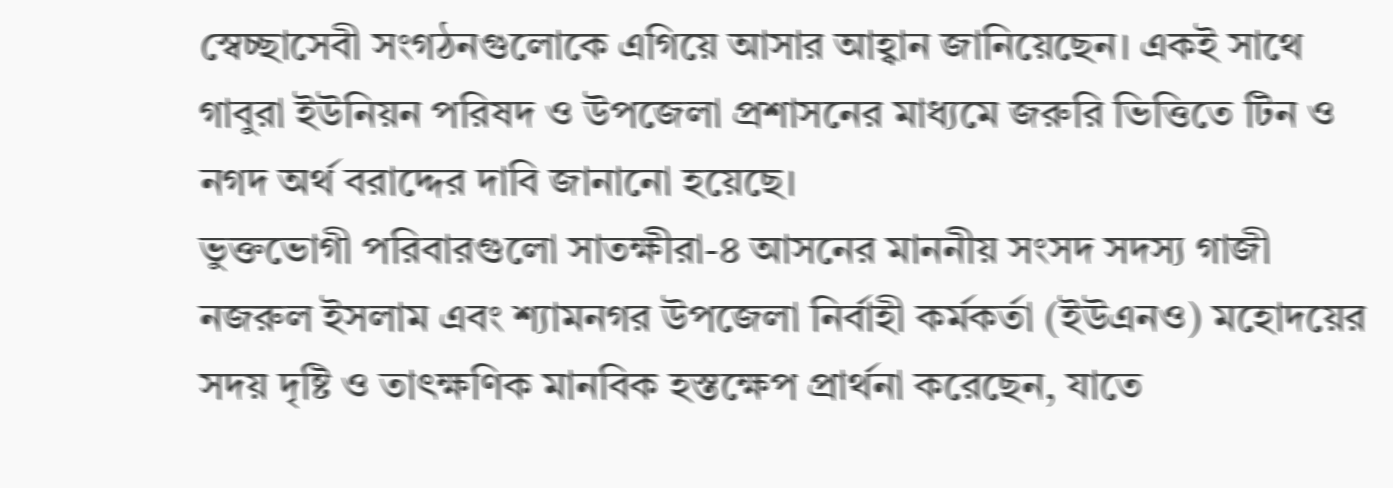স্বেচ্ছাসেবী সংগঠনগুলোকে এগিয়ে আসার আহ্বান জানিয়েছেন। একই সাথে গাবুরা ইউনিয়ন পরিষদ ও উপজেলা প্রশাসনের মাধ্যমে জরুরি ভিত্তিতে টিন ও নগদ অর্থ বরাদ্দের দাবি জানানো হয়েছে।
ভুক্তভোগী পরিবারগুলো সাতক্ষীরা-৪ আসনের মাননীয় সংসদ সদস্য গাজী নজরুল ইসলাম এবং শ্যামনগর উপজেলা নির্বাহী কর্মকর্তা (ইউএনও) মহোদয়ের সদয় দৃষ্টি ও তাৎক্ষণিক মানবিক হস্তক্ষেপ প্রার্থনা করেছেন, যাতে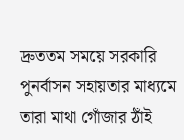দ্রুততম সময়ে সরকারি পুনর্বাসন সহায়তার মাধ্যমে তারা মাথা গোঁজার ঠাঁই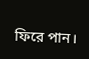ফিরে পান।